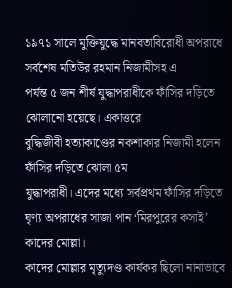১৯৭১ সালে মুক্তিযুদ্ধে মানবতাবিরোধী অপরাধে সর্বশেষ মতিউর রহমান নিজামীসহ এ
পর্যন্ত ৫ জন শীর্ষ যুদ্ধাপরাধীকে ফাঁসির দড়িতে ঝোলানো হয়েছে। একাত্তরে
বুদ্ধিজীবী হত্যাকাণ্ডের নকশাকার নিজামী হলেন ফাঁসির দড়িতে ঝোলা ৫ম
যুদ্ধাপরাধী। এদের মধ্যে সর্বপ্রথম ফাঁসির দড়িতে ঘৃণ্য অপরাধের সাজা পান ‘মিরপুরের কসাই’ কাদের মোল্লা।
কাদের মোল্লার মৃত্যুদণ্ড কার্যকর ছিলো নানাভাবে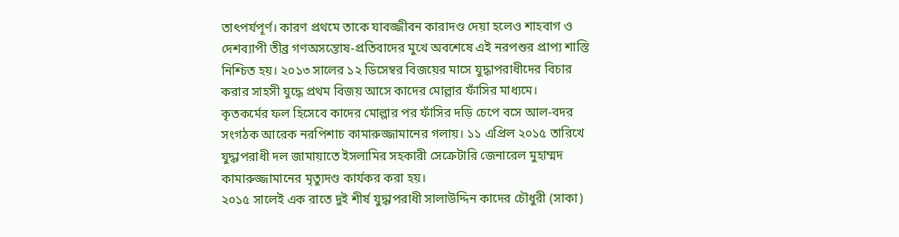তাৎপর্যপূর্ণ। কারণ প্রথমে তাকে যাবজ্জীবন কারাদণ্ড দেয়া হলেও শাহবাগ ও দেশব্যাপী তীব্র গণঅসন্তোষ-প্রতিবাদের মুখে অবশেষে এই নরপশুর প্রাপ্য শাস্তি নিশ্চিত হয়। ২০১৩ সালের ১২ ডিসেম্বর বিজয়ের মাসে যুদ্ধাপরাধীদের বিচার করার সাহসী যুদ্ধে প্রথম বিজয় আসে কাদের মোল্লার ফাঁসির মাধ্যমে।
কৃতকর্মের ফল হিসেবে কাদের মোল্লার পর ফাঁসির দড়ি চেপে বসে আল-বদর সংগঠক আরেক নরপিশাচ কামারুজ্জামানের গলায়। ১১ এপ্রিল ২০১৫ তারিখে যুদ্ধাপরাধী দল জামায়াতে ইসলামির সহকারী সেক্রেটারি জেনারেল মুহাম্মদ কামারুজ্জামানের মৃত্যুদণ্ড কার্যকর করা হয়।
২০১৫ সালেই এক রাতে দুই শীর্ষ যুদ্ধাপরাধী সালাউদ্দিন কাদের চৌধুরী (সাকা)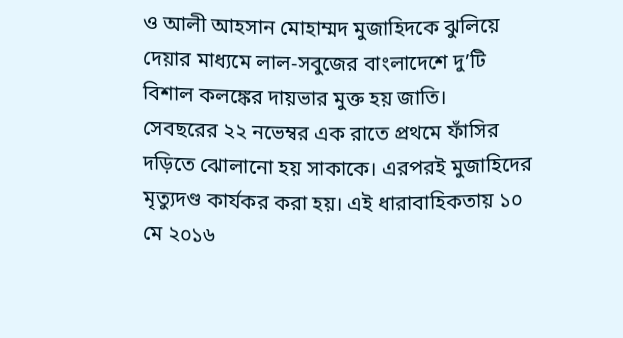ও আলী আহসান মোহাম্মদ মুজাহিদকে ঝুলিয়ে দেয়ার মাধ্যমে লাল-সবুজের বাংলাদেশে দু’টি বিশাল কলঙ্কের দায়ভার মুক্ত হয় জাতি।
সেবছরের ২২ নভেম্বর এক রাতে প্রথমে ফাঁসির দড়িতে ঝোলানো হয় সাকাকে। এরপরই মুজাহিদের মৃত্যুদণ্ড কার্যকর করা হয়। এই ধারাবাহিকতায় ১০ মে ২০১৬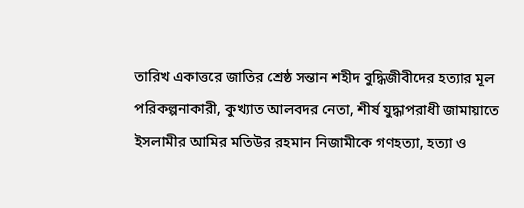তারিখ একাত্তরে জাতির শ্রেষ্ঠ সন্তান শহীদ বুদ্ধিজীবীদের হত্যার মূল পরিকল্পনাকারী, কুখ্যাত আলবদর নেতা, শীর্ষ যুদ্ধাপরাধী জামায়াতে ইসলামীর আমির মতিউর রহমান নিজামীকে গণহত্যা, হত্যা ও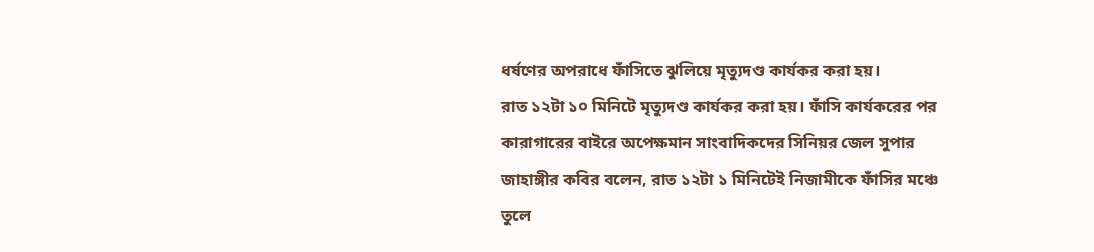ধর্ষণের অপরাধে ফাঁসিতে ঝুলিয়ে মৃত্যুদণ্ড কার্যকর করা হয়।
রাত ১২টা ১০ মিনিটে মৃত্যুদণ্ড কার্যকর করা হয়। ফাঁসি কার্যকরের পর কারাগারের বাইরে অপেক্ষমান সাংবাদিকদের সিনিয়র জেল সুপার জাহাঙ্গীর কবির বলেন, রাত ১২টা ১ মিনিটেই নিজামীকে ফাঁসির মঞ্চে তুলে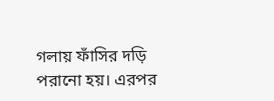গলায় ফাঁসির দড়ি পরানো হয়। এরপর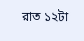রাত ১২টা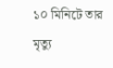১০ মিনিটে তার মৃত্যু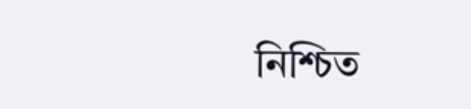নিশ্চিত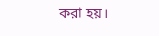করা হয়।